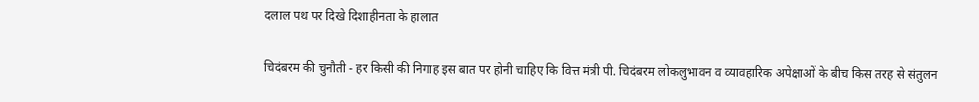दलाल पथ पर दिखे दिशाहीनता के हालात

चिदंबरम की चुनौती - हर किसी की निगाह इस बात पर होनी चाहिए कि वित्त मंत्री पी. चिदंबरम लोकलुभावन व व्यावहारिक अपेक्षाओं के बीच किस तरह से संतुलन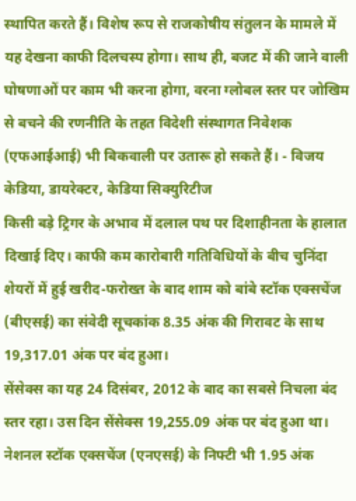स्थापित करते हैं। विशेष रूप से राजकोषीय संतुलन के मामले में यह देखना काफी दिलचस्प होगा। साथ ही, बजट में की जाने वाली घोषणाओं पर काम भी करना होगा, वरना ग्लोबल स्तर पर जोखिम से बचने की रणनीति के तहत विदेशी संस्थागत निवेशक (एफआईआई) भी बिकवाली पर उतारू हो सकते हैं। - विजय केडिया, डायरेक्टर, केडिया सिक्युरिटीज
किसी बड़े ट्रिगर के अभाव में दलाल पथ पर दिशाहीनता के हालात दिखाई दिए। काफी कम कारोबारी गतिविधियों के बीच चुनिंदा शेयरों में हुई खरीद-फरोख्त के बाद शाम को बांबे स्टॉक एक्सचेंज (बीएसई) का संवेदी सूचकांक 8.35 अंक की गिरावट के साथ 19,317.01 अंक पर बंद हुआ।
सेंसेक्स का यह 24 दिसंबर, 2012 के बाद का सबसे निचला बंद स्तर रहा। उस दिन सेंसेक्स 19,255.09 अंक पर बंद हुआ था। नेशनल स्टॉक एक्सचेंज (एनएसई) के निफ्टी भी 1.95 अंक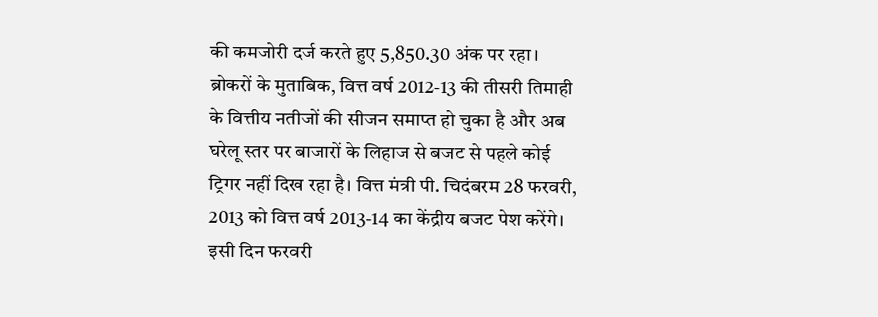की कमजोरी दर्ज करते हुए 5,850.30 अंक पर रहा।
ब्रोकरों के मुताबिक, वित्त वर्ष 2012-13 की तीसरी तिमाही के वित्तीय नतीजों की सीजन समाप्त हो चुका है और अब घरेलू स्तर पर बाजारों के लिहाज से बजट से पहले कोई ट्रिगर नहीं दिख रहा है। वित्त मंत्री पी. चिदंबरम 28 फरवरी, 2013 को वित्त वर्ष 2013-14 का केंद्रीय बजट पेश करेंगे।
इसी दिन फरवरी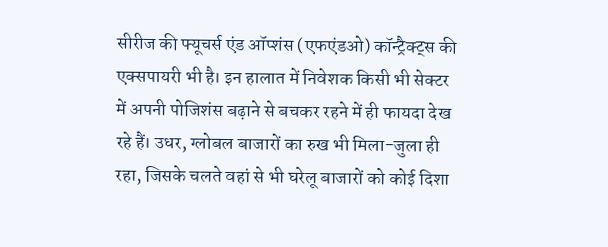सीरीज की फ्यूचर्स एंड ऑप्शंस (एफएंडओ) कॉन्ट्रैक्ट्स की एक्सपायरी भी है। इन हालात में निवेशक किसी भी सेक्टर में अपनी पोजिशंस बढ़ाने से बचकर रहने में ही फायदा देख रहे हैं। उधर, ग्लोबल बाजारों का रुख भी मिला-जुला ही रहा, जिसके चलते वहां से भी घरेलू बाजारों को कोई दिशा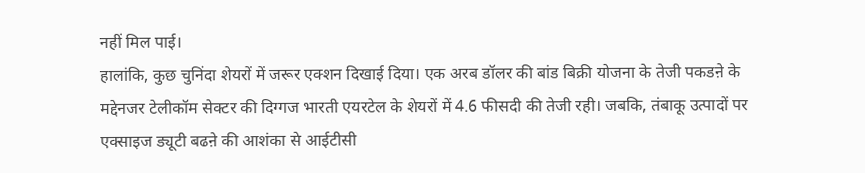नहीं मिल पाई।
हालांकि, कुछ चुनिंदा शेयरों में जरूर एक्शन दिखाई दिया। एक अरब डॉलर की बांड बिक्री योजना के तेजी पकडऩे के मद्देनजर टेलीकॉम सेक्टर की दिग्गज भारती एयरटेल के शेयरों में 4.6 फीसदी की तेजी रही। जबकि, तंबाकू उत्पादों पर एक्साइज ड्यूटी बढऩे की आशंका से आईटीसी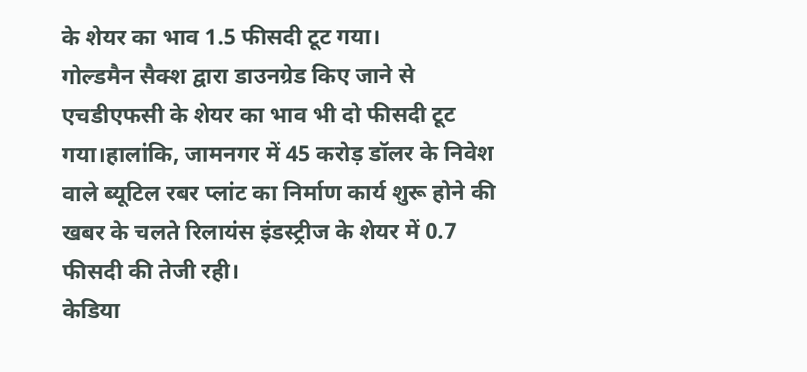के शेयर का भाव 1.5 फीसदी टूट गया।
गोल्डमैन सैक्श द्वारा डाउनग्रेड किए जाने से एचडीएफसी के शेयर का भाव भी दो फीसदी टूट गया।हालांकि, जामनगर में 45 करोड़ डॉलर के निवेश वाले ब्यूटिल रबर प्लांट का निर्माण कार्य शुरू होने की खबर के चलते रिलायंस इंडस्ट्रीज के शेयर में 0.7 फीसदी की तेजी रही।
केडिया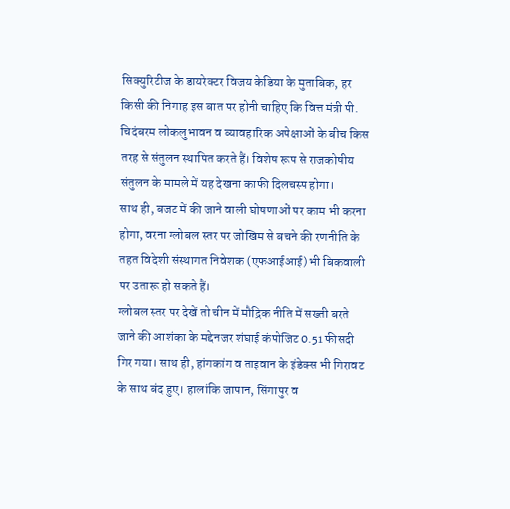सिक्युरिटीज के डायरेक्टर विजय केडिया के मुताबिक, हर किसी की निगाह इस बात पर होनी चाहिए कि वित्त मंत्री पी. चिदंबरम लोकलुभावन व व्यावहारिक अपेक्षाओं के बीच किस तरह से संतुलन स्थापित करते हैं। विशेष रूप से राजकोषीय संतुलन के मामले में यह देखना काफी दिलचस्प होगा।
साथ ही, बजट में की जाने वाली घोषणाओं पर काम भी करना होगा, वरना ग्लोबल स्तर पर जोखिम से बचने की रणनीति के तहत विदेशी संस्थागत निवेशक (एफआईआई) भी बिकवाली पर उतारू हो सकते हैं।
ग्लोबल स्तर पर देखें तो चीन में मौद्रिक नीति में सख्ती बरते जाने की आशंका के मद्देनजर शंघाई कंपोजिट 0.51 फीसदी गिर गया। साथ ही, हांगकांग व ताइवान के इंडेक्स भी गिरावट के साथ बंद हुए। हालांकि जापान, सिंगापुर व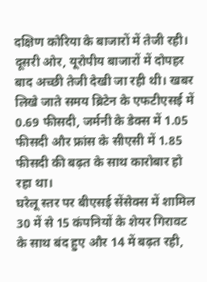दक्षिण कोरिया के बाजारों में तेजी रही।
दूसरी ओर, यूरोपीय बाजारों में दोपहर बाद अच्छी तेजी देखी जा रही थी। खबर लिखे जाते समय ब्रिटेन के एफटीएसई में 0.69 फीसदी, जर्मनी के डेक्स में 1.05 फीसदी और फ्रांस के सीएसी में 1.85 फीसदी की बढ़त के साथ कारोबार हो रहा था।
घरेलू स्तर पर बीएसई सेंसेक्स में शामिल 30 में से 15 कंपनियों के शेयर गिरावट के साथ बंद हुए और 14 में बढ़त रही,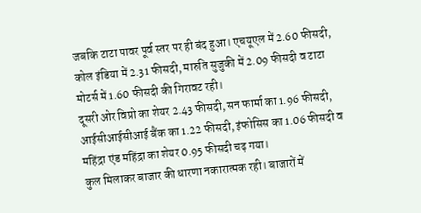जबकि टाटा पावर पूर्व स्तर पर ही बंद हुआ। एचयूएल में 2.60 फीसदी, कोल इंडिया में 2.31 फीसदी, मारुति सुजुकी में 2.09 फीसदी व टाटा मोटर्स में 1.60 फीसदी की गिरावट रही।
दूसरी ओर विप्रो का शेयर 2.43 फीसदी, सन फार्मा का 1.96 फीसदी, आईसीआईसीआई बैंक का 1.22 फीसदी, इंफोसिस का 1.06 फीसदी व महिंद्रा एंड महिंद्रा का शेयर 0.95 फीसदी चढ़ गया।
कुल मिलाकर बाजार की धारणा नकारात्मक रही। बाजारों में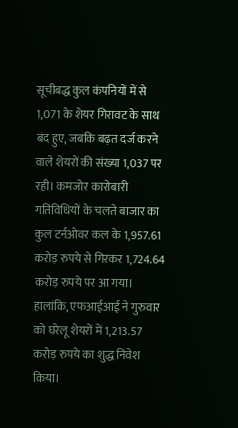सूचीबद्ध कुल कंपनियों में से 1,071 के शेयर गिरावट के साथ बंद हुए, जबकि बढ़त दर्ज करने वाले शेयरों की संख्या 1,037 पर रही। कमजोर कारोबारी गतिविधियों के चलते बाजार का कुल टर्नओवर कल के 1,957.61 करोड़ रुपये से गिरकर 1,724.64 करोड़ रुपये पर आ गया। हालांकि, एफआईआई ने गुरुवार को घरेलू शेयरों में 1,213.57 करोड़ रुपये का शुद्ध निवेश किया।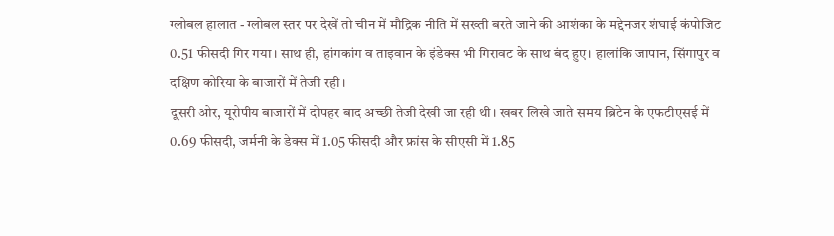ग्लोबल हालात - ग्लोबल स्तर पर देखें तो चीन में मौद्रिक नीति में सख्ती बरते जाने की आशंका के मद्देनजर शंघाई कंपोजिट 0.51 फीसदी गिर गया। साथ ही, हांगकांग व ताइवान के इंडेक्स भी गिरावट के साथ बंद हुए। हालांकि जापान, सिंगापुर व दक्षिण कोरिया के बाजारों में तेजी रही।
दूसरी ओर, यूरोपीय बाजारों में दोपहर बाद अच्छी तेजी देखी जा रही थी। खबर लिखे जाते समय ब्रिटेन के एफटीएसई में 0.69 फीसदी, जर्मनी के डेक्स में 1.05 फीसदी और फ्रांस के सीएसी में 1.85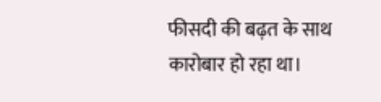फीसदी की बढ़त के साथ कारोबार हो रहा था।